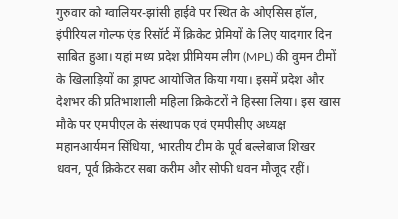गुरुवार को ग्वालियर-झांसी हाईवे पर स्थित के ओएसिस हॉल, इंपीरियल गोल्फ एंड रिसॉर्ट में क्रिकेट प्रेमियों के लिए यादगार दिन साबित हुआ। यहां मध्य प्रदेश प्रीमियम लीग (MPL) की वुमन टीमों के खिलाड़ियों का ड्राफ्ट आयोजित किया गया। इसमें प्रदेश और देशभर की प्रतिभाशाली महिला क्रिकेटरों ने हिस्सा लिया। इस खास मौके पर एमपीएल के संस्थापक एवं एमपीसीए अध्यक्ष महानआर्यमन सिंधिया, भारतीय टीम के पूर्व बल्लेबाज शिखर धवन, पूर्व क्रिकेटर सबा करीम और सोफी धवन मौजूद रहीं।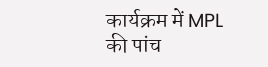कार्यक्रम में MPL की पांच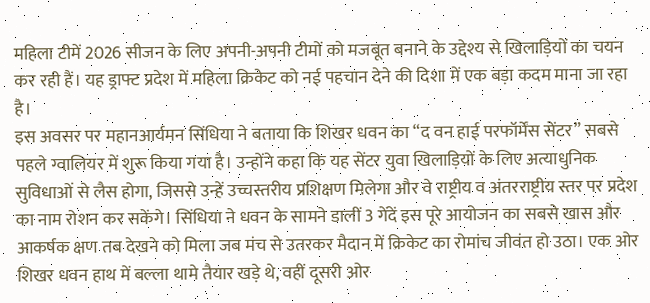महिला टीमें 2026 सीजन के लिए अपनी-अपनी टीमों को मजबूत बनाने के उद्देश्य से खिलाड़ियों का चयन कर रही हैं। यह ड्राफ्ट प्रदेश में महिला क्रिकेट को नई पहचान देने की दिशा में एक बड़ा कदम माना जा रहा है।
इस अवसर पर महानआर्यमन सिंधिया ने बताया कि शिखर धवन का “द वन हाई परफॉर्मेंस सेंटर” सबसे पहले ग्वालियर में शुरू किया गया है। उन्होंने कहा कि यह सेंटर युवा खिलाड़ियों के लिए अत्याधुनिक सुविधाओं से लैस होगा, जिससे उन्हें उच्चस्तरीय प्रशिक्षण मिलेगा और वे राष्ट्रीय व अंतरराष्ट्रीय स्तर पर प्रदेश का नाम रोशन कर सकेंगे। सिंधिया ने धवन के सामने डालीं 3 गेंदें इस पूरे आयोजन का सबसे खास और आकर्षक क्षण तब देखने को मिला जब मंच से उतरकर मैदान में क्रिकेट का रोमांच जीवंत हो उठा। एक ओर शिखर धवन हाथ में बल्ला थामे तैयार खड़े थे, वहीं दूसरी ओर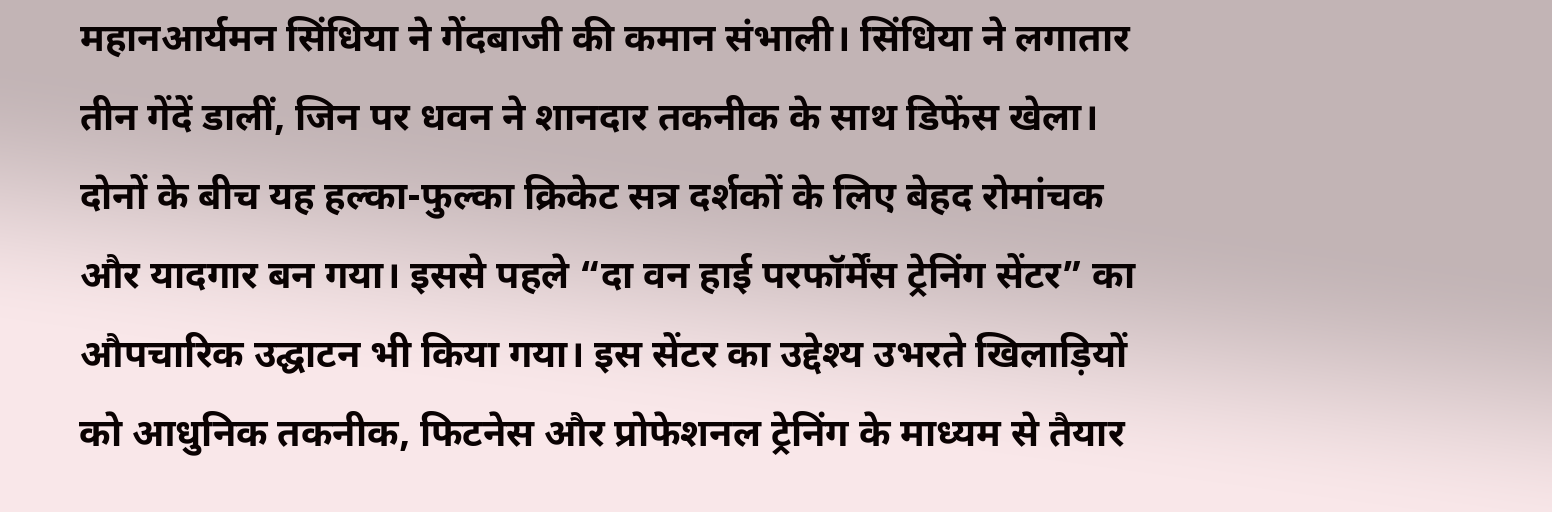महानआर्यमन सिंधिया ने गेंदबाजी की कमान संभाली। सिंधिया ने लगातार तीन गेंदें डालीं, जिन पर धवन ने शानदार तकनीक के साथ डिफेंस खेला। दोनों के बीच यह हल्का-फुल्का क्रिकेट सत्र दर्शकों के लिए बेहद रोमांचक और यादगार बन गया। इससे पहले “दा वन हाई परफॉर्मेंस ट्रेनिंग सेंटर” का औपचारिक उद्घाटन भी किया गया। इस सेंटर का उद्देश्य उभरते खिलाड़ियों को आधुनिक तकनीक, फिटनेस और प्रोफेशनल ट्रेनिंग के माध्यम से तैयार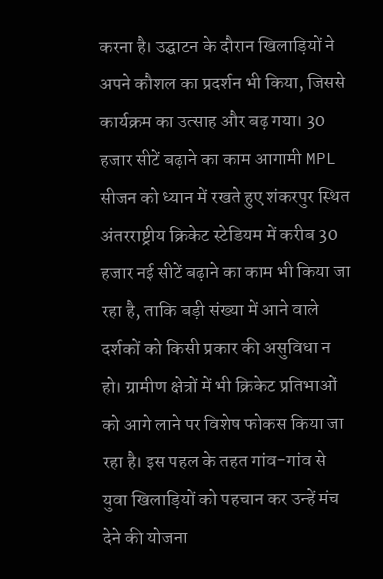करना है। उद्घाटन के दौरान खिलाड़ियों ने अपने कौशल का प्रदर्शन भी किया, जिससे कार्यक्रम का उत्साह और बढ़ गया। 30 हजार सीटें बढ़ाने का काम आगामी MPL सीजन को ध्यान में रखते हुए शंकरपुर स्थित अंतरराष्ट्रीय क्रिकेट स्टेडियम में करीब 30 हजार नई सीटें बढ़ाने का काम भी किया जा रहा है, ताकि बड़ी संख्या में आने वाले दर्शकों को किसी प्रकार की असुविधा न हो। ग्रामीण क्षेत्रों में भी क्रिकेट प्रतिभाओं को आगे लाने पर विशेष फोकस किया जा रहा है। इस पहल के तहत गांव-गांव से युवा खिलाड़ियों को पहचान कर उन्हें मंच देने की योजना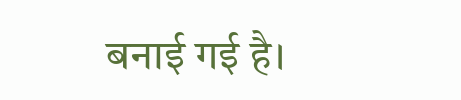बनाई गई है।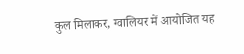कुल मिलाकर, ग्वालियर में आयोजित यह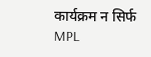कार्यक्रम न सिर्फ MPL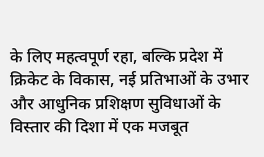के लिए महत्वपूर्ण रहा, बल्कि प्रदेश में क्रिकेट के विकास, नई प्रतिभाओं के उभार और आधुनिक प्रशिक्षण सुविधाओं के विस्तार की दिशा में एक मजबूत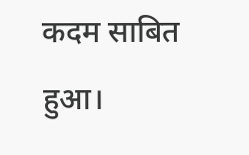कदम साबित हुआ।